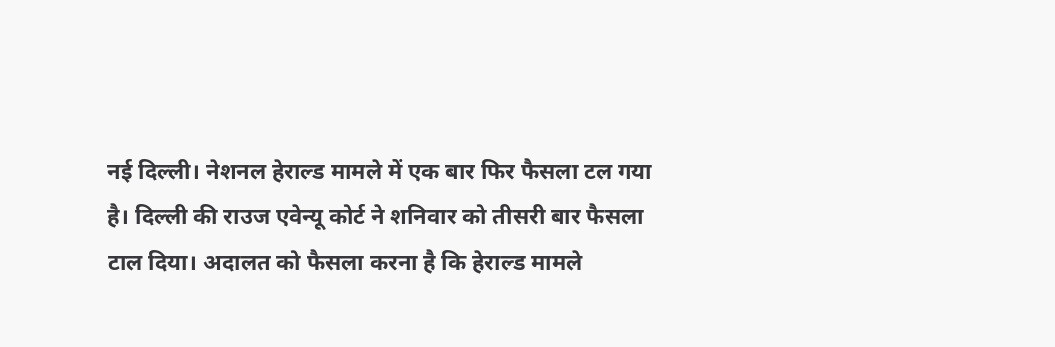नई दिल्ली। नेशनल हेराल्ड मामले में एक बार फिर फैसला टल गया है। दिल्ली की राउज एवेन्यू कोर्ट ने शनिवार को तीसरी बार फैसला टाल दिया। अदालत को फैसला करना है कि हेराल्ड मामले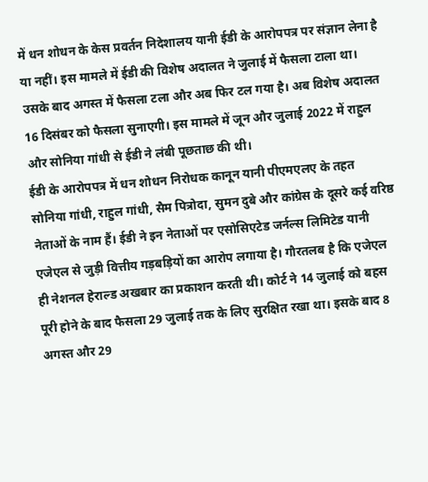में धन शोधन के केस प्रवर्तन निदेशालय यानी ईडी के आरोपपत्र पर संज्ञान लेना है या नहीं। इस मामले में ईडी की विशेष अदालत ने जुलाई में फैसला टाला था। उसके बाद अगस्त में फैसला टला और अब फिर टल गया है। अब विशेष अदालत 16 दिसंबर को फैसला सुनाएगी। इस मामले में जून और जुलाई 2022 में राहुल और सोनिया गांधी से ईडी ने लंबी पूछताछ की थी।
ईडी के आरोपपत्र में धन शोधन निरोधक कानून यानी पीएमएलए के तहत सोनिया गांधी, राहुल गांधी, सैम पित्रोदा, सुमन दुबे और कांग्रेस के दूसरे कई वरिष्ठ नेताओं के नाम हैं। ईडी ने इन नेताओं पर एसोसिएटेड जर्नल्स लिमिटेड यानी एजेएल से जुड़ी वित्तीय गड़बड़ियों का आरोप लगाया है। गौरतलब है कि एजेएल ही नेशनल हेराल्ड अखबार का प्रकाशन करती थी। कोर्ट ने 14 जुलाई को बहस पूरी होने के बाद फैसला 29 जुलाई तक के लिए सुरक्षित रखा था। इसके बाद 8 अगस्त और 29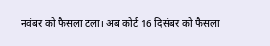नवंबर को फैसला टला। अब कोर्ट 16 दिसंबर को फैसला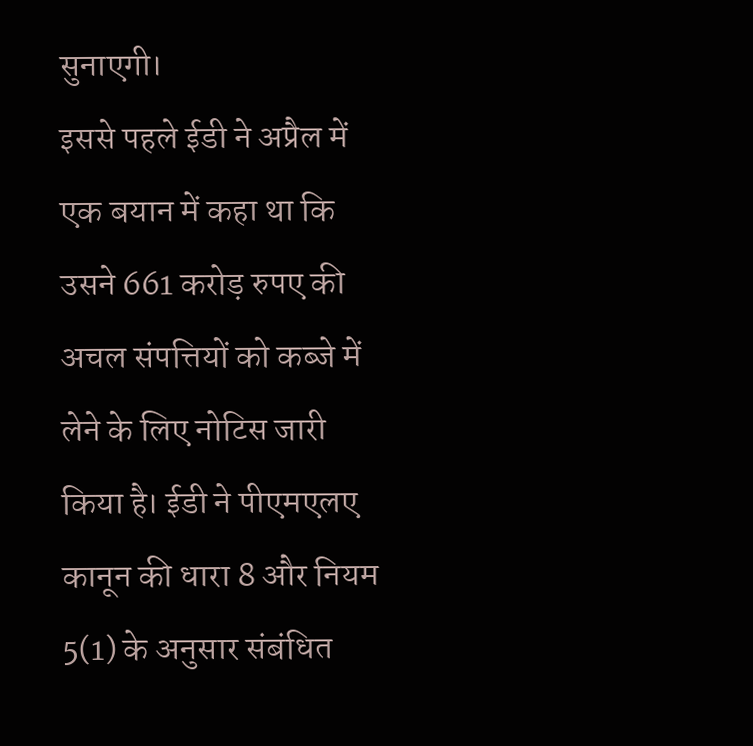सुनाएगी।
इससे पहले ईडी ने अप्रैल में एक बयान में कहा था कि उसने 661 करोड़ रुपए की अचल संपत्तियों को कब्जे में लेने के लिए नोटिस जारी किया है। ईडी ने पीएमएलए कानून की धारा 8 और नियम 5(1) के अनुसार संबंधित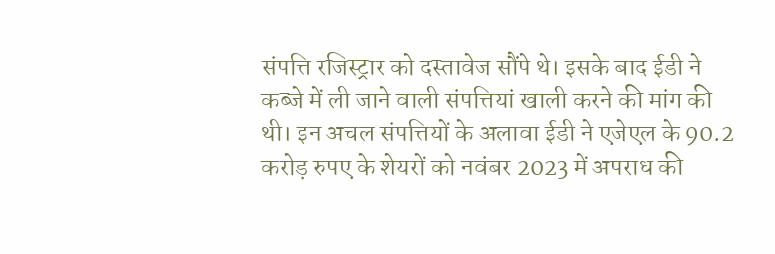संपत्ति रजिस्ट्रार को दस्तावेज सौंपे थे। इसके बाद ईडी ने कब्जे में ली जाने वाली संपत्तियां खाली करने की मांग की थी। इन अचल संपत्तियों के अलावा ईडी ने एजेएल के 90.2 करोड़ रुपए के शेयरों को नवंबर 2023 में अपराध की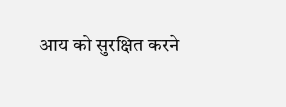आय को सुरक्षित करने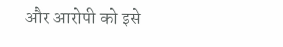और आरोपी को इसे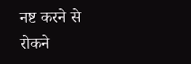नष्ट करने से रोकने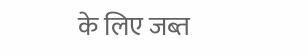के लिए जब्त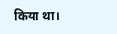किया था।